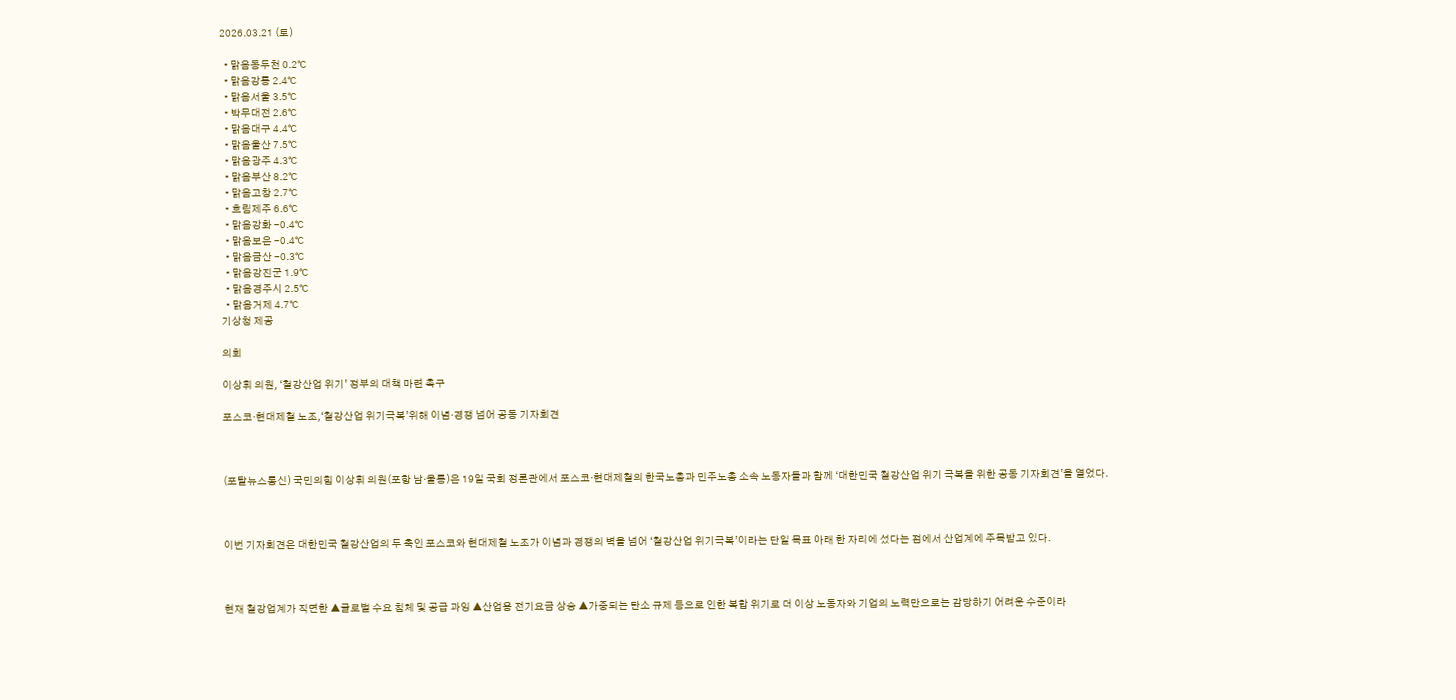2026.03.21 (토)

  • 맑음동두천 0.2℃
  • 맑음강릉 2.4℃
  • 맑음서울 3.5℃
  • 박무대전 2.6℃
  • 맑음대구 4.4℃
  • 맑음울산 7.5℃
  • 맑음광주 4.3℃
  • 맑음부산 8.2℃
  • 맑음고창 2.7℃
  • 흐림제주 6.6℃
  • 맑음강화 -0.4℃
  • 맑음보은 -0.4℃
  • 맑음금산 -0.3℃
  • 맑음강진군 1.9℃
  • 맑음경주시 2.5℃
  • 맑음거제 4.7℃
기상청 제공

의회

이상휘 의원, ‘철강산업 위기’ 정부의 대책 마련 촉구

포스코·현대제철 노조,‘철강산업 위기극복’위해 이념·경쟁 넘어 공동 기자회견



(포탈뉴스통신) 국민의힘 이상휘 의원(포항 남·울릉)은 19일 국회 정론관에서 포스코·현대제철의 한국노총과 민주노총 소속 노동자들과 함께 ‘대한민국 철강산업 위기 극복을 위한 공동 기자회견’을 열었다.



이번 기자회견은 대한민국 철강산업의 두 축인 포스코와 현대제철 노조가 이념과 경쟁의 벽을 넘어 ‘철강산업 위기극복’이라는 단일 목표 아래 한 자리에 섰다는 점에서 산업계에 주목받고 있다.



현재 철강업계가 직면한 ▲글로벌 수요 침체 및 공급 과잉 ▲산업용 전기요금 상승 ▲가중되는 탄소 규제 등으로 인한 복합 위기로 더 이상 노동자와 기업의 노력만으로는 감당하기 어려운 수준이라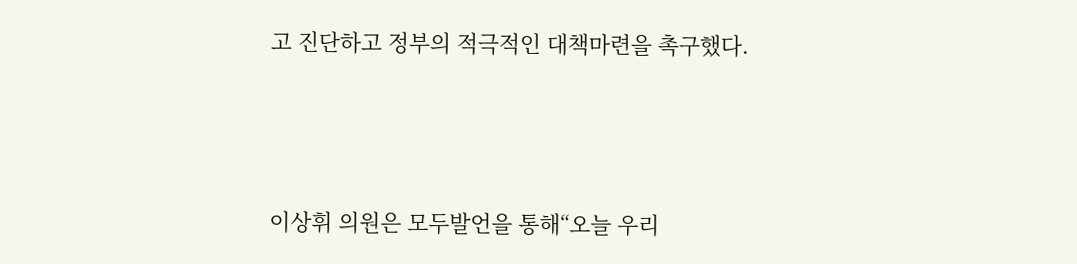고 진단하고 정부의 적극적인 대책마련을 촉구했다.



이상휘 의원은 모두발언을 통해“오늘 우리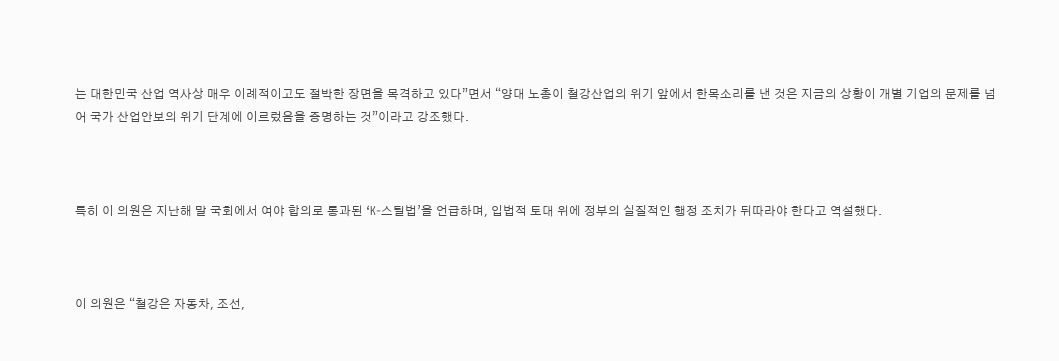는 대한민국 산업 역사상 매우 이례적이고도 절박한 장면을 목격하고 있다”면서 “양대 노총이 철강산업의 위기 앞에서 한목소리를 낸 것은 지금의 상황이 개별 기업의 문제를 넘어 국가 산업안보의 위기 단계에 이르렀음을 증명하는 것”이라고 강조했다.



특히 이 의원은 지난해 말 국회에서 여야 합의로 통과된 ‘K-스틸법’을 언급하며, 입법적 토대 위에 정부의 실질적인 행정 조치가 뒤따라야 한다고 역설했다.



이 의원은 “철강은 자동차, 조선,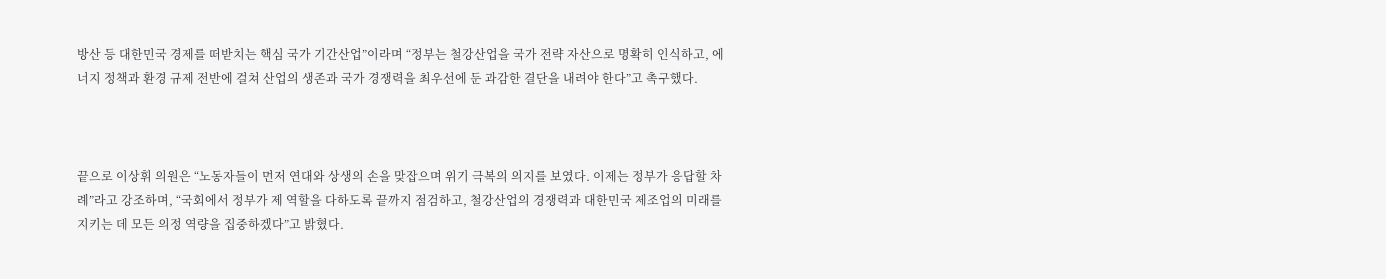방산 등 대한민국 경제를 떠받치는 핵심 국가 기간산업”이라며 “정부는 철강산업을 국가 전략 자산으로 명확히 인식하고, 에너지 정책과 환경 규제 전반에 걸쳐 산업의 생존과 국가 경쟁력을 최우선에 둔 과감한 결단을 내려야 한다”고 촉구했다.



끝으로 이상휘 의원은 “노동자들이 먼저 연대와 상생의 손을 맞잡으며 위기 극복의 의지를 보였다. 이제는 정부가 응답할 차례”라고 강조하며, “국회에서 정부가 제 역할을 다하도록 끝까지 점검하고, 철강산업의 경쟁력과 대한민국 제조업의 미래를 지키는 데 모든 의정 역량을 집중하겠다”고 밝혔다.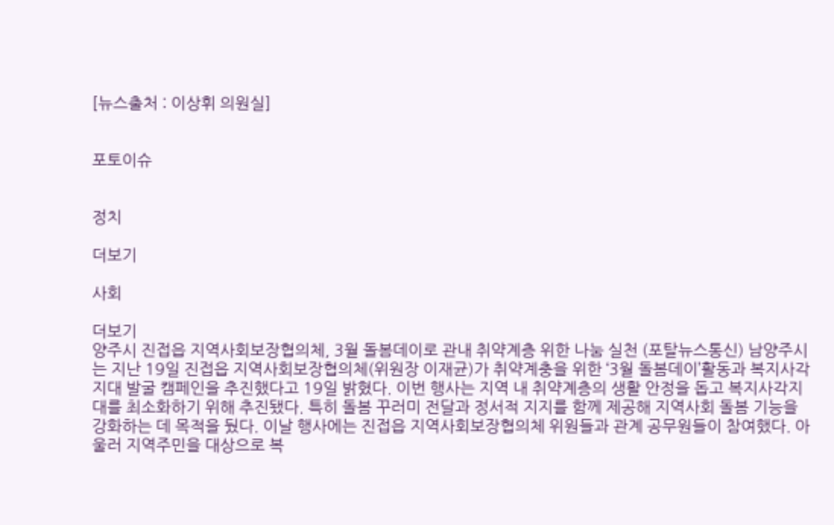[뉴스출처 : 이상휘 의원실]


포토이슈


정치

더보기

사회

더보기
양주시 진접읍 지역사회보장협의체, 3월 돌봄데이로 관내 취약계층 위한 나눔 실천 (포탈뉴스통신) 남양주시는 지난 19일 진접읍 지역사회보장협의체(위원장 이재균)가 취약계충을 위한 ‘3월 돌봄데이’활동과 복지사각지대 발굴 캠페인을 추진했다고 19일 밝혔다. 이번 행사는 지역 내 취약계층의 생활 안정을 돕고 복지사각지대를 최소화하기 위해 추진됐다. 특히 돌봄 꾸러미 전달과 정서적 지지를 함께 제공해 지역사회 돌봄 기능을 강화하는 데 목적을 뒀다. 이날 행사에는 진접읍 지역사회보장협의체 위원들과 관계 공무원들이 참여했다. 아울러 지역주민을 대상으로 복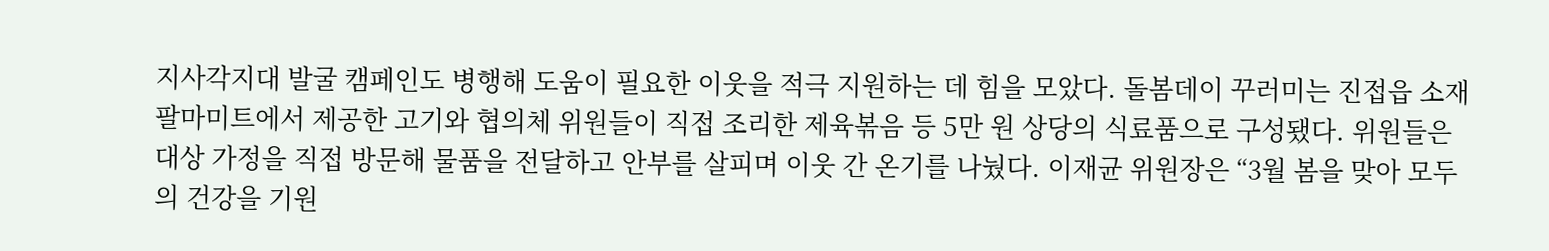지사각지대 발굴 캠페인도 병행해 도움이 필요한 이웃을 적극 지원하는 데 힘을 모았다. 돌봄데이 꾸러미는 진접읍 소재 팔마미트에서 제공한 고기와 협의체 위원들이 직접 조리한 제육볶음 등 5만 원 상당의 식료품으로 구성됐다. 위원들은 대상 가정을 직접 방문해 물품을 전달하고 안부를 살피며 이웃 간 온기를 나눴다. 이재균 위원장은 “3월 봄을 맞아 모두의 건강을 기원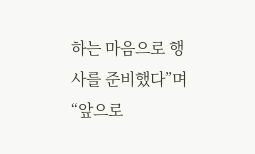하는 마음으로 행사를 준비했다”며 “앞으로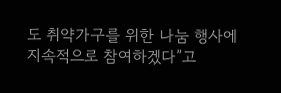도 취약가구를 위한 나눔 행사에 지속적으로 참여하겠다”고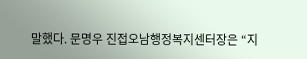말했다. 문명우 진접오남행정복지센터장은 “지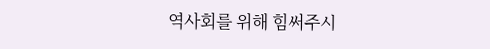역사회를 위해 힘써주시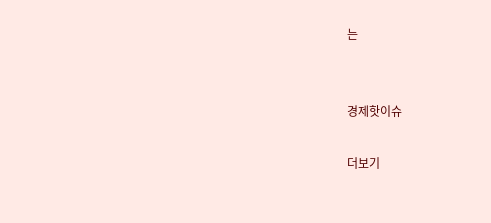는


경제핫이슈

더보기